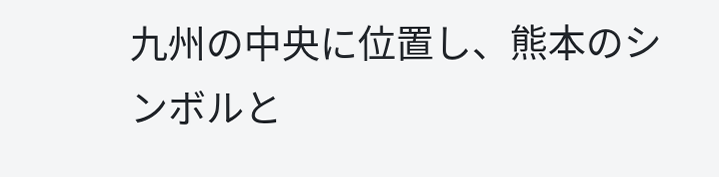九州の中央に位置し、熊本のシンボルと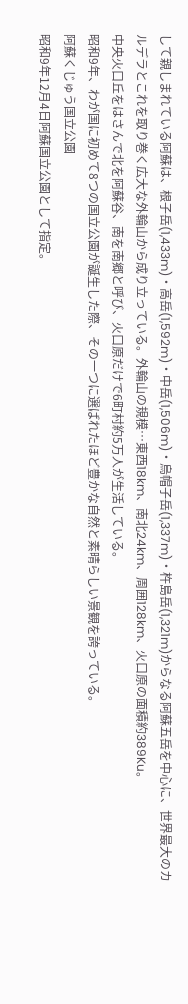して親しまれている阿蘇は、根子岳(1,433m)・高岳(1,592m)・中岳(1,506m)・烏帽子岳(1,337m)・杵島岳(1,321m)からなる阿蘇五岳を中心に、世界最大のカルデラとこれを取り巻く広大な外輪山から成り立っている。外輪山の規模…東西18km、南北24km、周囲128km、火口原の面積約389Ku。
中央火口丘をはさんで北を阿蘇谷、南を南郷と呼び、火口原だけで6町村約5万人が生活している。
昭和9年、わが国に初めて8つの国立公園が誕生した際、その一つに選ばれたほど豊かな自然と素晴らしい景観を誇っている。
阿蘇くじゅう国立公園
昭和9年12月4日阿蘇国立公園として指定。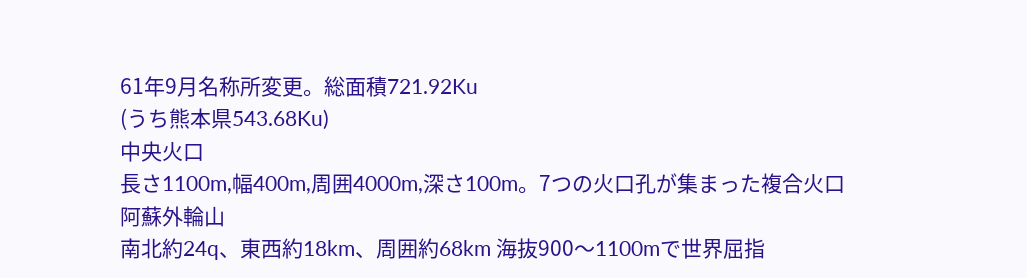61年9月名称所変更。総面積721.92Ku
(うち熊本県543.68Ku)
中央火口
長さ1100m,幅400m,周囲4000m,深さ100m。7つの火口孔が集まった複合火口
阿蘇外輪山
南北約24q、東西約18km、周囲約68km 海抜900〜1100mで世界屈指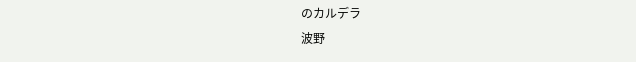のカルデラ
波野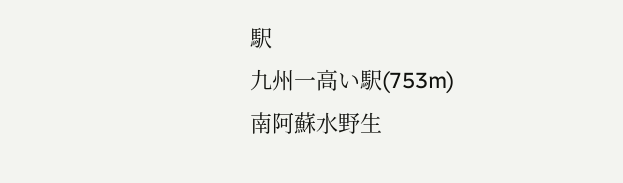駅
九州一高い駅(753m)
南阿蘇水野生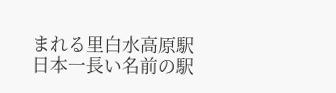まれる里白水高原駅
日本一長い名前の駅